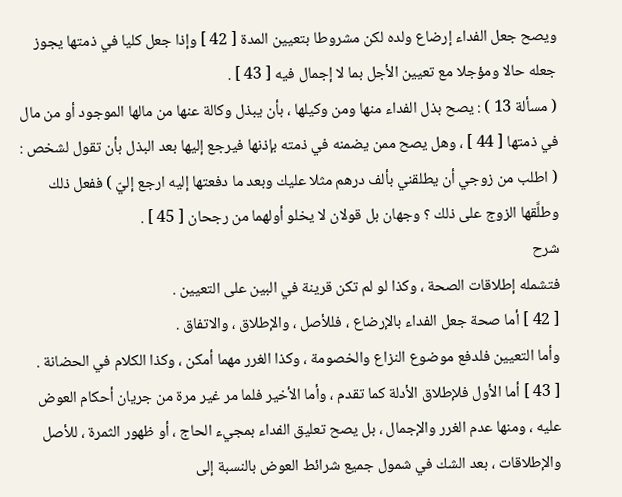ويصح جعل الفداء إرضاع ولده لكن مشروطا بتعيين المدة [ 42 ] وإذا جعل كليا في ذمتها يجوز جعله حالا ومؤجلا مع تعيين الأجل بما لا إجمال فيه [ 43 ] .
( مسألة 13 ) : يصح بذل الفداء منها ومن وكيلها ، بأن يبذل وكالة عنها من مالها الموجود أو من مال في ذمتها [ 44 ] ، وهل يصح ممن يضمنه في ذمته بإذنها فيرجع إليها بعد البذل بأن تقول لشخص : ( اطلب من زوجي أن يطلقني بألف درهم مثلا عليك وبعد ما دفعتها إليه ارجع إليّ ) ففعل ذلك وطلَّقها الزوج على ذلك ؟ وجهان بل قولان لا يخلو أولهما من رجحان [ 45 ] .
شرح
فتشمله إطلاقات الصحة ، وكذا لو لم تكن قرينة في البين على التعيين .
[ 42 ] أما صحة جعل الفداء بالإرضاع ، فللأصل ، والإطلاق ، والاتفاق .
وأما التعيين فلدفع موضوع النزاع والخصومة ، وكذا الغرر مهما أمكن ، وكذا الكلام في الحضانة .
[ 43 ] أما الأول فلإطلاق الأدلة كما تقدم ، وأما الأخير فلما مر غير مرة من جريان أحكام العوض عليه ، ومنها عدم الغرر والإجمال ، بل يصح تعليق الفداء بمجيء الحاج ، أو ظهور الثمرة ، للأصل والإطلاقات ، بعد الشك في شمول جميع شرائط العوض بالنسبة إلى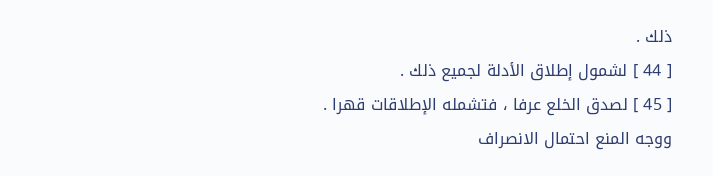ذلك .
[ 44 ] لشمول إطلاق الأدلة لجميع ذلك .
[ 45 ] لصدق الخلع عرفا ، فتشمله الإطلاقات قهرا .
ووجه المنع احتمال الانصراف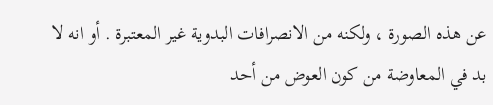عن هذه الصورة ، ولكنه من الانصرافات البدوية غير المعتبرة . أو انه لا بد في المعاوضة من كون العوض من أحد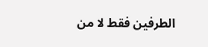الطرفين فقط لا من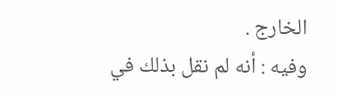الخارج .
وفيه : أنه لم نقل بذلك في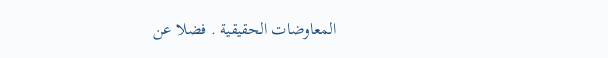المعاوضات الحقيقية . فضلا عن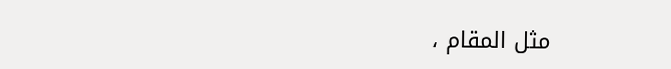مثل المقام ،